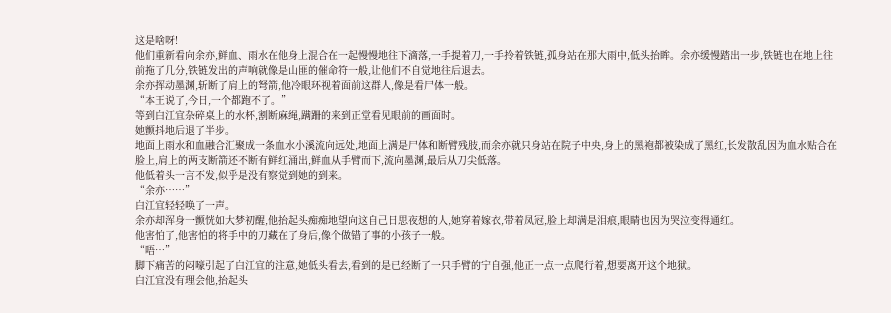这是啥呀!
他们重新看向余亦,鲜血、雨水在他身上混合在一起慢慢地往下滴落,一手提着刀,一手拎着铁链,孤身站在那大雨中,低头抬眸。余亦缓慢踏出一步,铁链也在地上往前拖了几分,铁链发出的声响就像是山匪的催命符一般,让他们不自觉地往后退去。
余亦挥动墨渊,斩断了肩上的弩箭,他冷眼环视着面前这群人,像是看尸体一般。
“本王说了,今日,一个都跑不了。”
等到白江宜杂碎桌上的水杯,割断麻绳,蹒跚的来到正堂看见眼前的画面时。
她颤抖地后退了半步。
地面上雨水和血融合汇聚成一条血水小溪流向远处,地面上满是尸体和断臂残肢,而余亦就只身站在院子中央,身上的黑袍都被染成了黑红,长发散乱因为血水贴合在脸上,肩上的两支断箭还不断有鲜红涌出,鲜血从手臂而下,流向墨渊,最后从刀尖低落。
他低着头一言不发,似乎是没有察觉到她的到来。
“余亦……”
白江宜轻轻唤了一声。
余亦却浑身一颤恍如大梦初醒,他抬起头痴痴地望向这自己日思夜想的人,她穿着嫁衣,带着凤冠,脸上却满是泪痕,眼睛也因为哭泣变得通红。
他害怕了,他害怕的将手中的刀藏在了身后,像个做错了事的小孩子一般。
“唔…”
脚下痛苦的闷嚎引起了白江宜的注意,她低头看去,看到的是已经断了一只手臂的宁自强,他正一点一点爬行着,想要离开这个地狱。
白江宜没有理会他,抬起头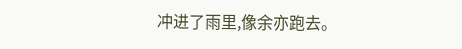冲进了雨里,像余亦跑去。